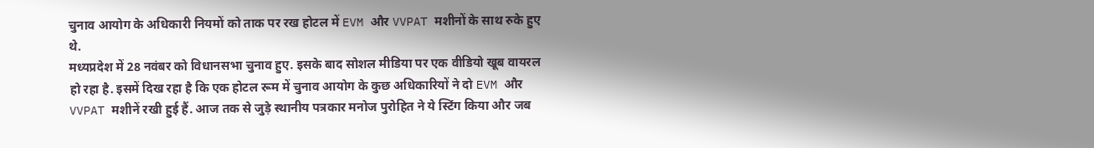चुनाव आयोग के अधिकारी नियमों को ताक पर रख होटल में EVM और VVPAT मशीनों के साथ रुके हुए थे.
मध्यप्रदेश में 28 नवंबर को विधानसभा चुनाव हुए. इसके बाद सोशल मीडिया पर एक वीडियो खूब वायरल हो रहा है. इसमें दिख रहा है कि एक होटल रूम में चुनाव आयोग के कुछ अधिकारियों ने दो EVM और VVPAT मशीनें रखी हुई हैं. आज तक से जुड़े स्थानीय पत्रकार मनोज पुरोहित ने ये स्टिंग किया और जब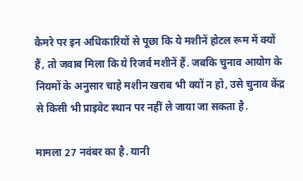कैमरे पर इन अधिकारियों से पूछा कि ये मशीनें होटल रूम में क्यों हैं, तो जवाब मिला कि ये रिजर्व मशीनें हैं. जबकि चुनाव आयोग के नियमों के अनुसार चाहे मशीन खराब भी क्यों न हो, उसे चुनाव केंद्र से किसी भी प्राइवेट स्थान पर नहीं ले जाया जा सकता है.

मामला 27 नवंबर का है. यानी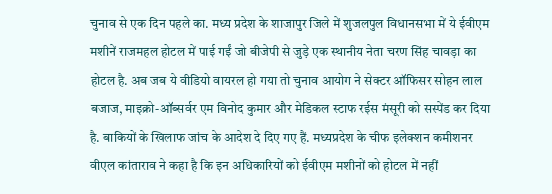चुनाव से एक दिन पहले का. मध्य प्रदेश के शाजापुर जिले में शुजलपुल विधानसभा में ये ईवीएम मशीनें राजमहल होटल में पाई गईं जो बीजेपी से जुड़े एक स्थानीय नेता चरण सिंह चावड़ा का होटल है. अब जब ये वीडियो वायरल हो गया तो चुनाव आयोग ने सेक्टर ऑफिसर सोहन लाल बजाज, माइक्रो-ऑब्सर्वर एम विनोद कुमार और मेडिकल स्टाफ रईस मंसूरी को सस्पेंड कर दिया है. बाकियों के खिलाफ जांच के आदेश दे दिए गए हैं. मध्यप्रदेश के चीफ इलेक्शन कमीशनर वीएल कांताराव ने कहा है कि इन अधिकारियों को ईवीएम मशीनों को होटल में नहीं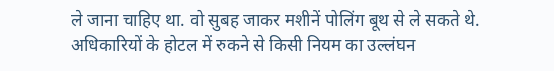ले जाना चाहिए था. वो सुबह जाकर मशीनें पोलिंग बूथ से ले सकते थे. अधिकारियों के होटल में रुकने से किसी नियम का उल्लंघन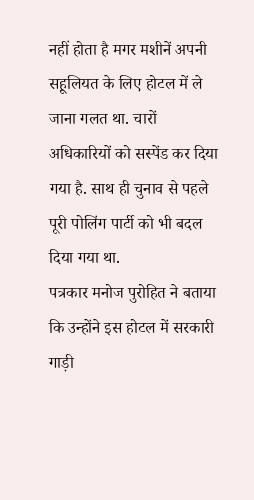नहीं होता है मगर मशीनें अपनी सहूलियत के लिए होटल में ले जाना गलत था. चारों अधिकारियों को सस्पेंड कर दिया गया है. साथ ही चुनाव से पहले पूरी पोलिंग पार्टी को भी बदल दिया गया था.
पत्रकार मनोज पुरोहित ने बताया कि उन्होंने इस होटल में सरकारी गाड़ी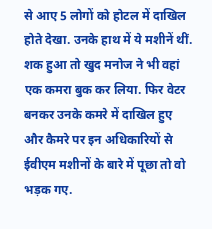से आए 5 लोगों को होटल में दाखिल होते देखा. उनके हाथ में ये मशीनें थीं. शक हुआ तो खुद मनोज ने भी वहां एक कमरा बुक कर लिया. फिर वेटर बनकर उनके कमरे में दाखिल हुए और कैमरे पर इन अधिकारियों से ईवीएम मशीनों के बारे में पूछा तो वो भड़क गए.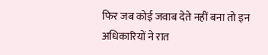फिर जब कोई जवाब देते नहीं बना तो इन अधिकारियों ने रात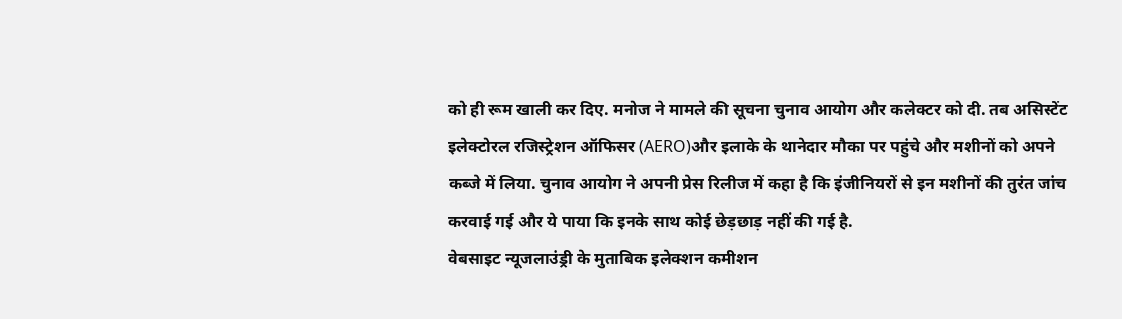को ही रूम खाली कर दिए. मनोज ने मामले की सूचना चुनाव आयोग और कलेक्टर को दी. तब असिस्टेंट इलेक्टोरल रजिस्ट्रेशन ऑफिसर (AERO)और इलाके के थानेदार मौका पर पहुंचे और मशीनों को अपने कब्जे में लिया. चुनाव आयोग ने अपनी प्रेस रिलीज में कहा है कि इंजीनियरों से इन मशीनों की तुरंत जांच करवाई गई और ये पाया कि इनके साथ कोई छेड़छाड़ नहीं की गई है.
वेबसाइट न्यूजलाउंड्री के मुताबिक इलेक्शन कमीशन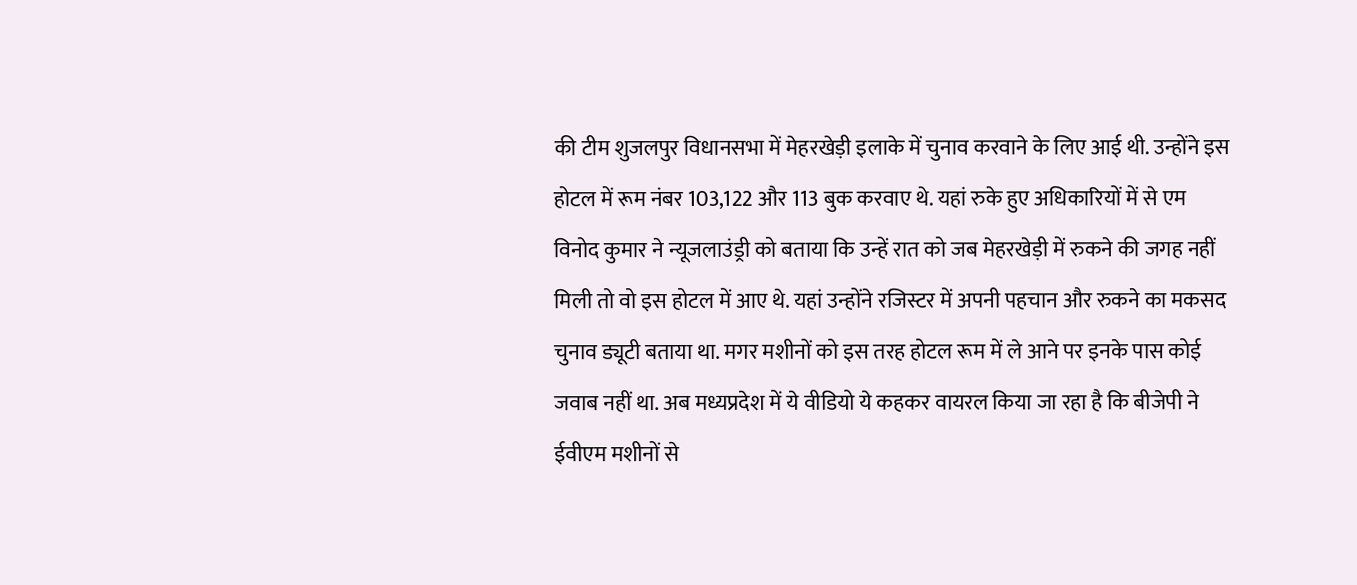की टीम शुजलपुर विधानसभा में मेहरखेड़ी इलाके में चुनाव करवाने के लिए आई थी. उन्होंने इस होटल में रूम नंबर 103,122 और 113 बुक करवाए थे. यहां रुके हुए अधिकारियों में से एम विनोद कुमार ने न्यूजलाउंड्री को बताया कि उन्हें रात को जब मेहरखेड़ी में रुकने की जगह नहीं मिली तो वो इस होटल में आए थे. यहां उन्होंने रजिस्टर में अपनी पहचान और रुकने का मकसद चुनाव ड्यूटी बताया था. मगर मशीनों को इस तरह होटल रूम में ले आने पर इनके पास कोई जवाब नहीं था. अब मध्यप्रदेश में ये वीडियो ये कहकर वायरल किया जा रहा है कि बीजेपी ने ईवीएम मशीनों से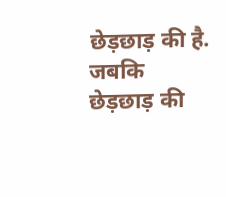छेड़छाड़ की है. जबकि छेड़छाड़ की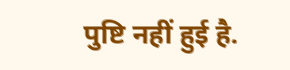पुष्टि नहीं हुई है.